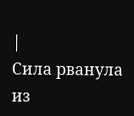|
Сила рванула из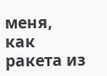меня, как ракета из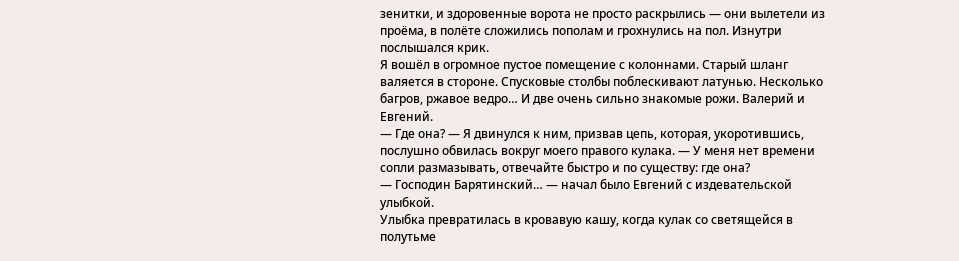зенитки, и здоровенные ворота не просто раскрылись — они вылетели из проёма, в полёте сложились пополам и грохнулись на пол. Изнутри послышался крик.
Я вошёл в огромное пустое помещение с колоннами. Старый шланг валяется в стороне. Спусковые столбы поблескивают латунью. Несколько багров, ржавое ведро… И две очень сильно знакомые рожи. Валерий и Евгений.
— Где она? — Я двинулся к ним, призвав цепь, которая, укоротившись, послушно обвилась вокруг моего правого кулака. — У меня нет времени сопли размазывать, отвечайте быстро и по существу: где она?
— Господин Барятинский… — начал было Евгений с издевательской улыбкой.
Улыбка превратилась в кровавую кашу, когда кулак со светящейся в полутьме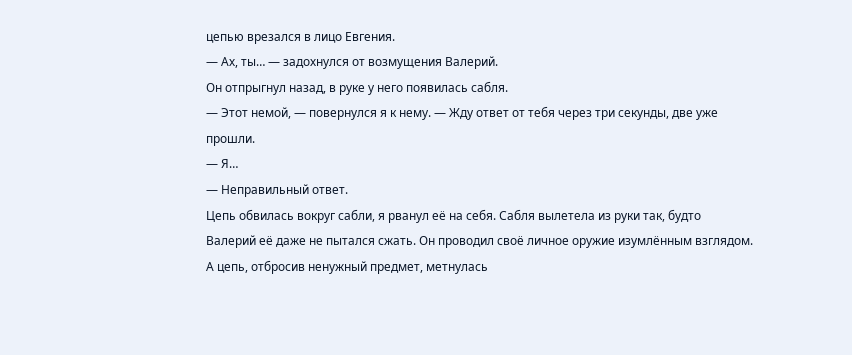цепью врезался в лицо Евгения.
— Ах, ты… — задохнулся от возмущения Валерий.
Он отпрыгнул назад, в руке у него появилась сабля.
— Этот немой, — повернулся я к нему. — Жду ответ от тебя через три секунды, две уже прошли.
— Я…
— Неправильный ответ.
Цепь обвилась вокруг сабли, я рванул её на себя. Сабля вылетела из руки так, будто Валерий её даже не пытался сжать. Он проводил своё личное оружие изумлённым взглядом. А цепь, отбросив ненужный предмет, метнулась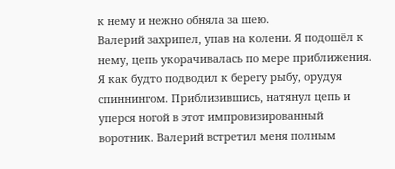к нему и нежно обняла за шею.
Валерий захрипел, упав на колени. Я подошёл к нему, цепь укорачивалась по мере приближения. Я как будто подводил к берегу рыбу, орудуя спиннингом. Приблизившись, натянул цепь и уперся ногой в этот импровизированный воротник. Валерий встретил меня полным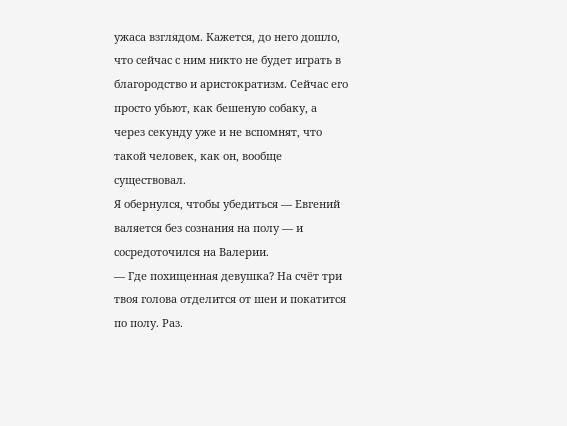ужаса взглядом. Кажется, до него дошло, что сейчас с ним никто не будет играть в благородство и аристократизм. Сейчас его просто убьют, как бешеную собаку, а через секунду уже и не вспомнят, что такой человек, как он, вообще существовал.
Я обернулся, чтобы убедиться — Евгений валяется без сознания на полу — и сосредоточился на Валерии.
— Где похищенная девушка? На счёт три твоя голова отделится от шеи и покатится по полу. Раз.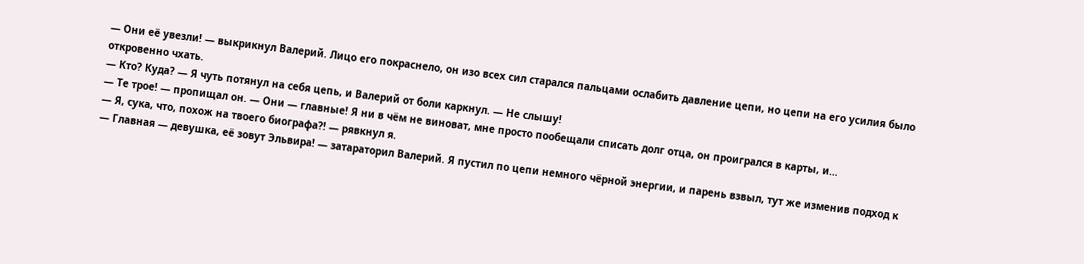— Они её увезли! — выкрикнул Валерий. Лицо его покраснело, он изо всех сил старался пальцами ослабить давление цепи, но цепи на его усилия было откровенно чхать.
— Кто? Куда? — Я чуть потянул на себя цепь, и Валерий от боли каркнул. — Не слышу!
— Те трое! — пропищал он. — Они — главные! Я ни в чём не виноват, мне просто пообещали списать долг отца, он проигрался в карты, и…
— Я, сука, что, похож на твоего биографа?! — рявкнул я.
— Главная — девушка, её зовут Эльвира! — затараторил Валерий. Я пустил по цепи немного чёрной энергии, и парень взвыл, тут же изменив подход к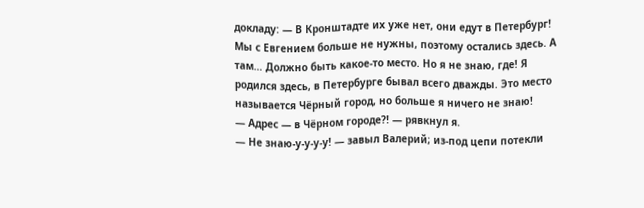докладу: — В Кронштадте их уже нет, они едут в Петербург! Мы с Евгением больше не нужны, поэтому остались здесь. А там… Должно быть какое-то место. Но я не знаю, где! Я родился здесь, в Петербурге бывал всего дважды. Это место называется Чёрный город, но больше я ничего не знаю!
— Адрес — в Чёрном городе?! — рявкнул я.
— Не знаю-у-у-у-у! — завыл Валерий; из-под цепи потекли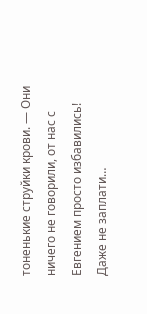тоненькие струйки крови. — Они ничего не говорили, от нас с Евгением просто избавились! Даже не заплати…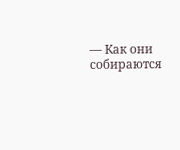— Как они собираются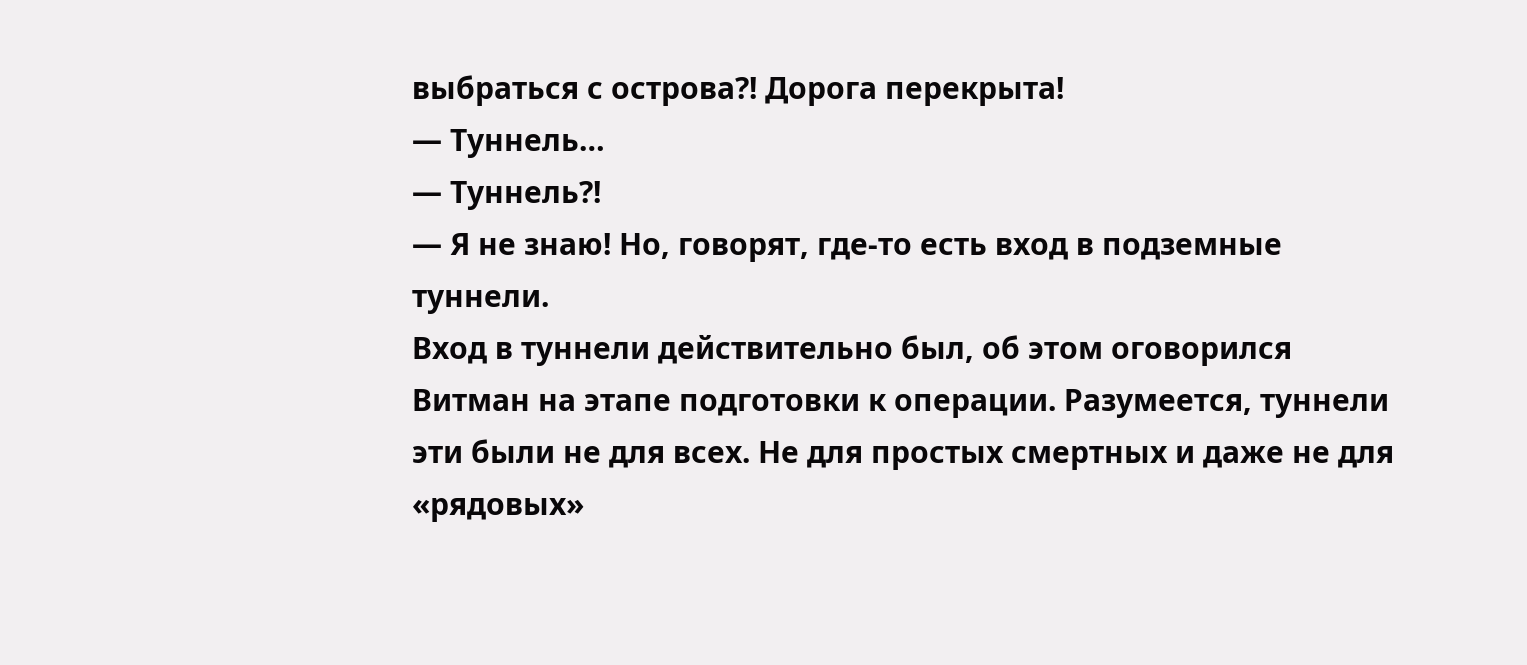выбраться с острова?! Дорога перекрыта!
— Туннель…
— Туннель?!
— Я не знаю! Но, говорят, где-то есть вход в подземные туннели.
Вход в туннели действительно был, об этом оговорился Витман на этапе подготовки к операции. Разумеется, туннели эти были не для всех. Не для простых смертных и даже не для «рядовых»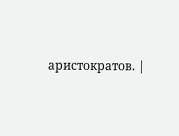аристократов. |